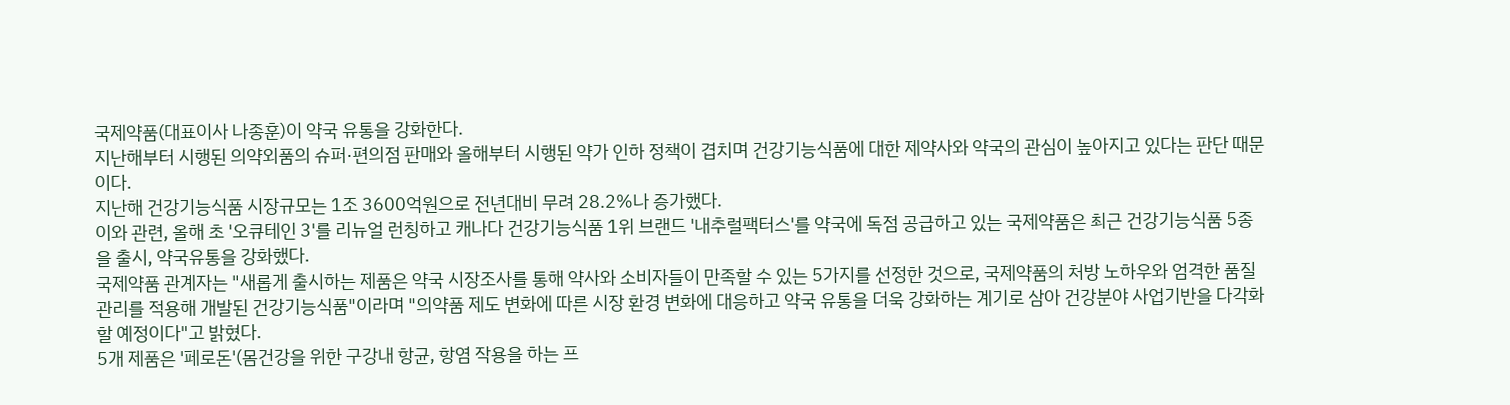국제약품(대표이사 나종훈)이 약국 유통을 강화한다.
지난해부터 시행된 의약외품의 슈퍼·편의점 판매와 올해부터 시행된 약가 인하 정책이 겹치며 건강기능식품에 대한 제약사와 약국의 관심이 높아지고 있다는 판단 때문이다.
지난해 건강기능식품 시장규모는 1조 3600억원으로 전년대비 무려 28.2%나 증가했다.
이와 관련, 올해 초 '오큐테인 3'를 리뉴얼 런칭하고 캐나다 건강기능식품 1위 브랜드 '내추럴팩터스'를 약국에 독점 공급하고 있는 국제약품은 최근 건강기능식품 5종을 출시, 약국유통을 강화했다.
국제약품 관계자는 "새롭게 출시하는 제품은 약국 시장조사를 통해 약사와 소비자들이 만족할 수 있는 5가지를 선정한 것으로, 국제약품의 처방 노하우와 엄격한 품질관리를 적용해 개발된 건강기능식품"이라며 "의약품 제도 변화에 따른 시장 환경 변화에 대응하고 약국 유통을 더욱 강화하는 계기로 삼아 건강분야 사업기반을 다각화 할 예정이다"고 밝혔다.
5개 제품은 '페로돈'(몸건강을 위한 구강내 항균, 항염 작용을 하는 프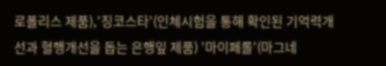로폴리스 제품),'징코스타'(인체시험을 통해 확인된 기억력개선과 혈행개선을 돕는 은행잎 제품) '마이페롤'(마그네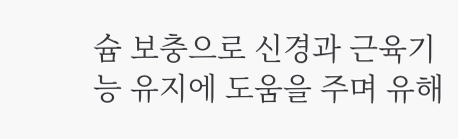슘 보충으로 신경과 근육기능 유지에 도움을 주며 유해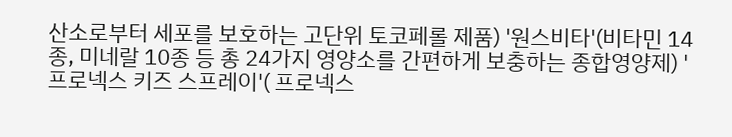산소로부터 세포를 보호하는 고단위 토코페롤 제품) '원스비타'(비타민 14종, 미네랄 10종 등 총 24가지 영양소를 간편하게 보충하는 종합영양제) '프로넥스 키즈 스프레이'( 프로넥스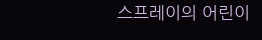스프레이의 어린이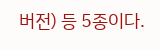버전) 등 5종이다.